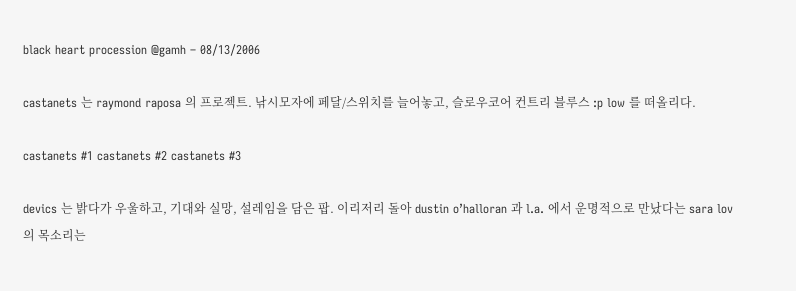black heart procession @gamh – 08/13/2006

castanets 는 raymond raposa 의 프로젝트. 낚시모자에 페달/스위치를 늘어놓고, 슬로우코어 컨트리 블루스 :p low 를 떠올리다.

castanets #1 castanets #2 castanets #3

devics 는 밝다가 우울하고, 기대와 실망, 설레임을 담은 팝. 이리저리 돌아 dustin o’halloran 과 l.a. 에서 운명적으로 만났다는 sara lov 의 목소리는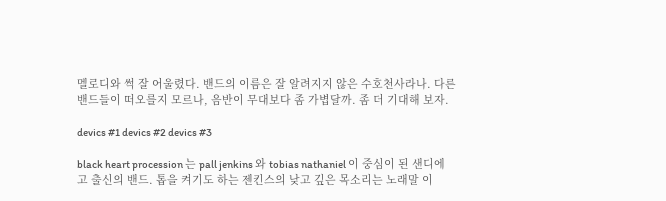멜로디와 썩 잘 어울렸다. 밴드의 이름은 잘 알려지지 않은 수호천사라나. 다른 밴드들이 떠오를지 모르나, 음반이 무대보다 좀 가볍달까. 좀 더 기대해 보자.

devics #1 devics #2 devics #3

black heart procession 는 pall jenkins 와 tobias nathaniel 이 중심이 된 샌디에고 출신의 밴드. 톱을 켜기도 하는 젠킨스의 낮고 깊은 목소리는 노래말 이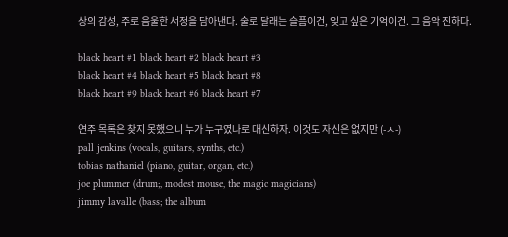상의 감성, 주로 음울한 서정을 담아낸다. 술로 달래는 슬픔이건, 잊고 싶은 기억이건. 그 음악 진하다.

black heart #1 black heart #2 black heart #3
black heart #4 black heart #5 black heart #8
black heart #9 black heart #6 black heart #7

연주 목록은 찾지 못했으니 누가 누구였나로 대신하자. 이것도 자신은 없지만 (-ㅅ-)
pall jenkins (vocals, guitars, synths, etc.)
tobias nathaniel (piano, guitar, organ, etc.)
joe plummer (drum;, modest mouse, the magic magicians)
jimmy lavalle (bass; the album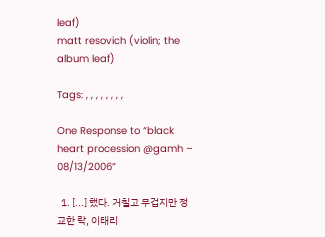leaf)
matt resovich (violin; the album leaf)

Tags: , , , , , , , ,

One Response to “black heart procession @gamh – 08/13/2006”

  1. [...] 했다. 거칠고 무겁지만 정교한 락, 이태리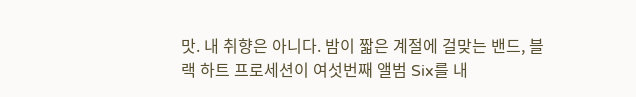맛. 내 취향은 아니다. 밤이 짧은 계절에 걸맞는 밴드, 블랙 하트 프로세션이 여섯번째 앨범 Six를 내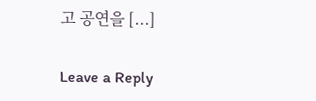고 공연을 [...]

Leave a Reply